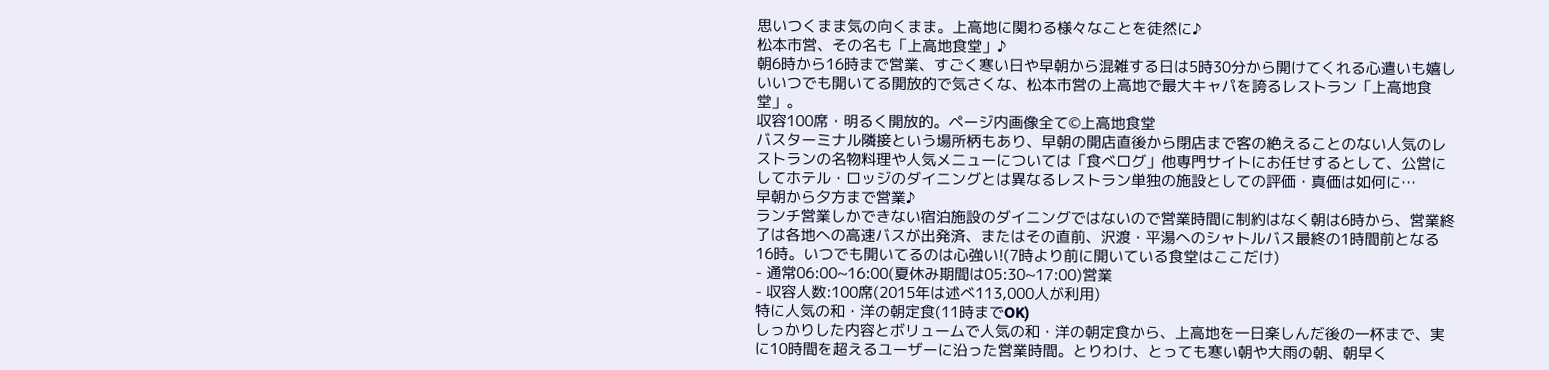思いつくまま気の向くまま。上高地に関わる様々なことを徒然に♪
松本市営、その名も「上高地食堂」♪
朝6時から16時まで営業、すごく寒い日や早朝から混雑する日は5時30分から開けてくれる心遣いも嬉しいいつでも開いてる開放的で気さくな、松本市営の上高地で最大キャパを誇るレストラン「上高地食堂」。
収容100席・明るく開放的。ページ内画像全て©上高地食堂
バスターミナル隣接という場所柄もあり、早朝の開店直後から閉店まで客の絶えることのない人気のレストランの名物料理や人気メニューについては「食べログ」他専門サイトにお任せするとして、公営にしてホテル・ロッジのダイニングとは異なるレストラン単独の施設としての評価・真価は如何に…
早朝から夕方まで営業♪
ランチ営業しかできない宿泊施設のダイニングではないので営業時間に制約はなく朝は6時から、営業終了は各地への高速バスが出発済、またはその直前、沢渡・平湯へのシャトルバス最終の1時間前となる16時。いつでも開いてるのは心強い!(7時より前に開いている食堂はここだけ)
- 通常06:00~16:00(夏休み期間は05:30~17:00)営業
- 収容人数:100席(2015年は述べ113,000人が利用)
特に人気の和・洋の朝定食(11時までOK)
しっかりした内容とボリュームで人気の和・洋の朝定食から、上高地を一日楽しんだ後の一杯まで、実に10時間を超えるユーザーに沿った営業時間。とりわけ、とっても寒い朝や大雨の朝、朝早く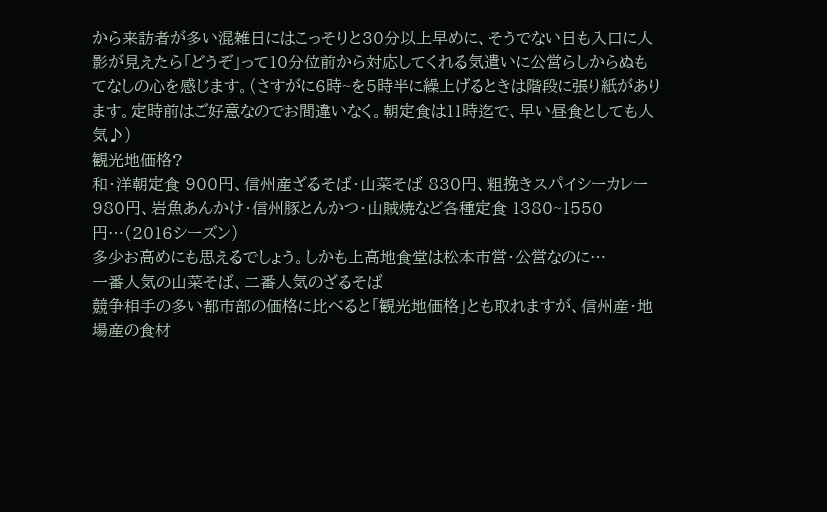から来訪者が多い混雑日にはこっそりと30分以上早めに、そうでない日も入口に人影が見えたら「どうぞ」って10分位前から対応してくれる気遣いに公営らしからぬもてなしの心を感じます。(さすがに6時~を5時半に繰上げるときは階段に張り紙があります。定時前はご好意なのでお間違いなく。朝定食は11時迄で、早い昼食としても人気♪)
観光地価格?
和・洋朝定食 900円、信州産ざるそば・山菜そば 830円、粗挽きスパイシーカレー 980円、岩魚あんかけ・信州豚とんかつ・山賊焼など各種定食 1380~1550円…(2016シーズン)
多少お高めにも思えるでしょう。しかも上高地食堂は松本市営・公営なのに…
一番人気の山菜そば、二番人気のざるそば
競争相手の多い都市部の価格に比べると「観光地価格」とも取れますが、信州産・地場産の食材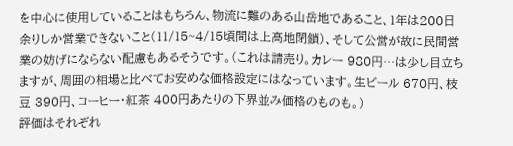を中心に使用していることはもちろん、物流に難のある山岳地であること、1年は200日余りしか営業できないこと(11/15~4/15頃間は上高地閉鎖)、そして公営が故に民間営業の妨げにならない配慮もあるそうです。(これは請売り。カレー 980円…は少し目立ちますが、周囲の相場と比べてお安めな価格設定にはなっています。生ビール 670円、枝豆 390円、コーヒー・紅茶 400円あたりの下界並み価格のものも。)
評価はそれぞれ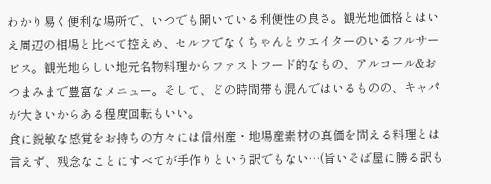わかり易く便利な場所で、いつでも開いている利便性の良さ。観光地価格とはいえ周辺の相場と比べて控えめ、セルフでなくちゃんとウエイターのいるフルサービス。観光地らしい地元名物料理からファストフード的なもの、アルコール&おつまみまで豊富なメニュー。そして、どの時間帯も混んではいるものの、キャパが大きいからある程度回転もいい。
食に鋭敏な感覚をお持ちの方々には信州産・地場産素材の真価を問える料理とは言えず、残念なことにすべてが手作りという訳でもない…(旨いそば屋に勝る訳も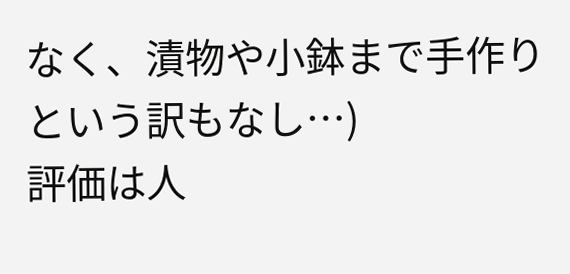なく、漬物や小鉢まで手作りという訳もなし…)
評価は人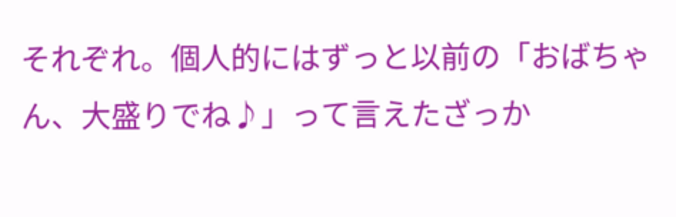それぞれ。個人的にはずっと以前の「おばちゃん、大盛りでね♪」って言えたざっか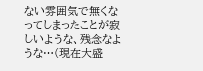ない雰囲気で無くなってしまったことが寂しいような、残念なような…(現在大盛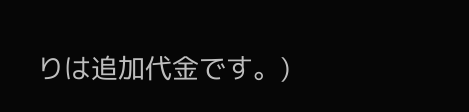りは追加代金です。)